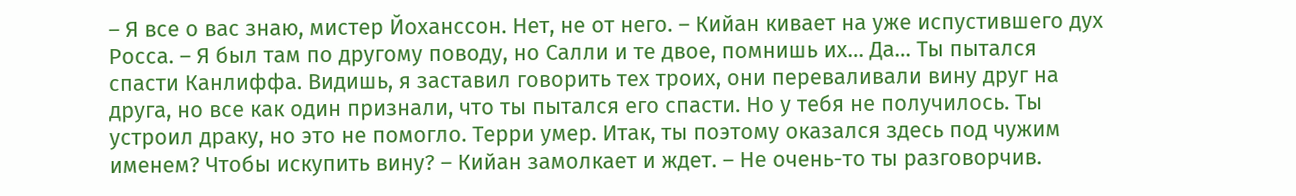– Я все о вас знаю, мистер Йоханссон. Нет, не от него. – Кийан кивает на уже испустившего дух Росса. – Я был там по другому поводу, но Салли и те двое, помнишь их… Да… Ты пытался спасти Канлиффа. Видишь, я заставил говорить тех троих, они переваливали вину друг на друга, но все как один признали, что ты пытался его спасти. Но у тебя не получилось. Ты устроил драку, но это не помогло. Терри умер. Итак, ты поэтому оказался здесь под чужим именем? Чтобы искупить вину? – Кийан замолкает и ждет. – Не очень-то ты разговорчив.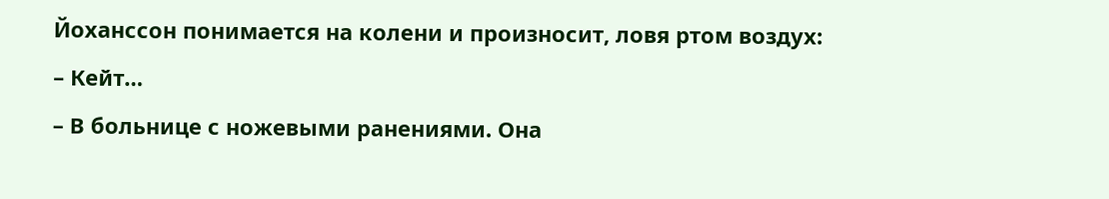Йоханссон понимается на колени и произносит, ловя ртом воздух:
– Кейт…
– В больнице с ножевыми ранениями. Она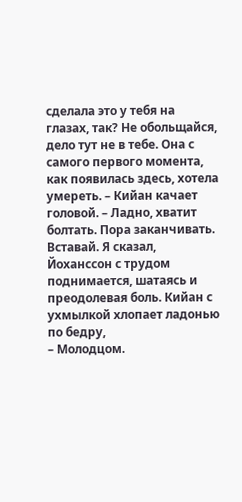сделала это у тебя на глазах, так? Не обольщайся, дело тут не в тебе. Она с самого первого момента, как появилась здесь, хотела умереть. – Кийан качает головой. – Ладно, хватит болтать. Пора заканчивать. Вставай. Я сказал,
Йоханссон с трудом поднимается, шатаясь и преодолевая боль. Кийан с ухмылкой хлопает ладонью по бедру,
– Молодцом.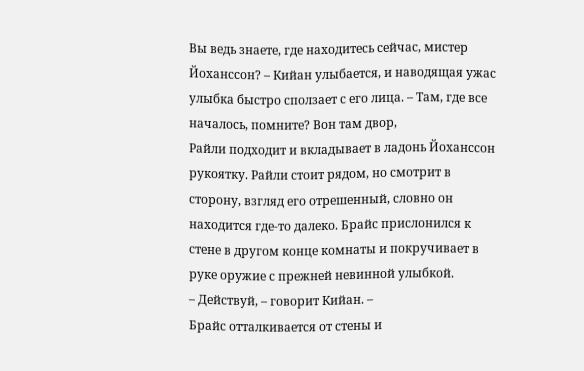Вы ведь знаете, где находитесь сейчас, мистер Йоханссон? – Кийан улыбается, и наводящая ужас улыбка быстро сползает с его лица. – Там, где все началось, помните? Вон там двор,
Райли подходит и вкладывает в ладонь Йоханссон рукоятку. Райли стоит рядом, но смотрит в сторону, взгляд его отрешенный, словно он находится где-то далеко. Брайс прислонился к стене в другом конце комнаты и покручивает в руке оружие с прежней невинной улыбкой.
– Действуй, – говорит Кийан. –
Брайс отталкивается от стены и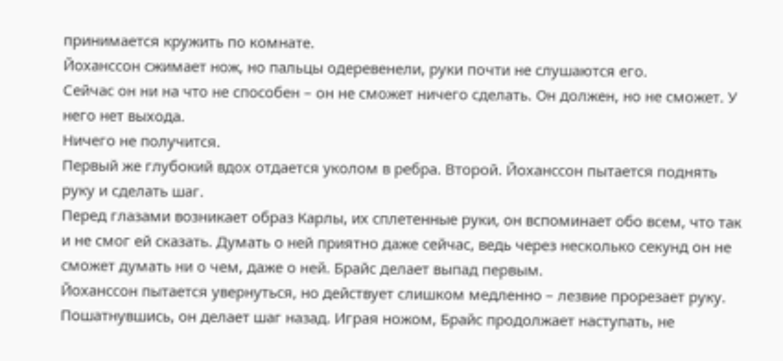принимается кружить по комнате.
Йоханссон сжимает нож, но пальцы одеревенели, руки почти не слушаются его.
Сейчас он ни на что не способен – он не сможет ничего сделать. Он должен, но не сможет. У него нет выхода.
Ничего не получится.
Первый же глубокий вдох отдается уколом в ребра. Второй. Йоханссон пытается поднять руку и сделать шаг.
Перед глазами возникает образ Карлы, их сплетенные руки, он вспоминает обо всем, что так и не смог ей сказать. Думать о ней приятно даже сейчас, ведь через несколько секунд он не сможет думать ни о чем, даже о ней. Брайс делает выпад первым.
Йоханссон пытается увернуться, но действует слишком медленно – лезвие прорезает руку. Пошатнувшись, он делает шаг назад. Играя ножом, Брайс продолжает наступать, не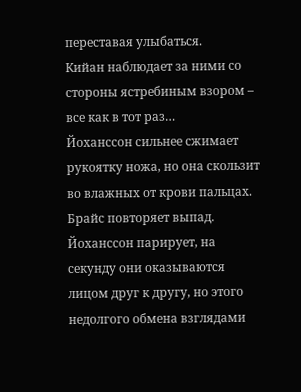переставая улыбаться.
Кийан наблюдает за ними со стороны ястребиным взором – все как в тот раз…
Йоханссон сильнее сжимает рукоятку ножа, но она скользит во влажных от крови пальцах.
Брайс повторяет выпад.
Йоханссон парирует, на секунду они оказываются лицом друг к другу, но этого недолгого обмена взглядами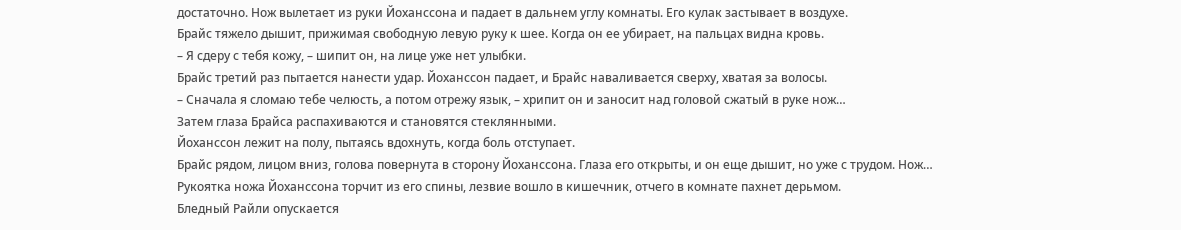достаточно. Нож вылетает из руки Йоханссона и падает в дальнем углу комнаты. Его кулак застывает в воздухе.
Брайс тяжело дышит, прижимая свободную левую руку к шее. Когда он ее убирает, на пальцах видна кровь.
– Я сдеру с тебя кожу, – шипит он, на лице уже нет улыбки.
Брайс третий раз пытается нанести удар. Йоханссон падает, и Брайс наваливается сверху, хватая за волосы.
– Сначала я сломаю тебе челюсть, а потом отрежу язык, – хрипит он и заносит над головой сжатый в руке нож…
Затем глаза Брайса распахиваются и становятся стеклянными.
Йоханссон лежит на полу, пытаясь вдохнуть, когда боль отступает.
Брайс рядом, лицом вниз, голова повернута в сторону Йоханссона. Глаза его открыты, и он еще дышит, но уже с трудом. Нож…
Рукоятка ножа Йоханссона торчит из его спины, лезвие вошло в кишечник, отчего в комнате пахнет дерьмом.
Бледный Райли опускается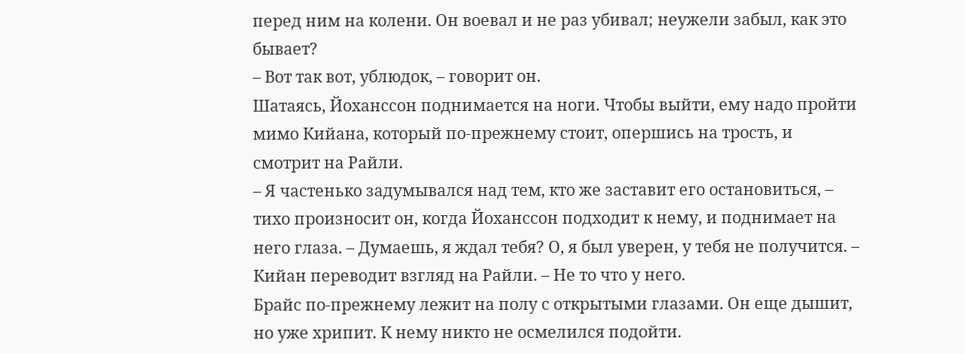перед ним на колени. Он воевал и не раз убивал; неужели забыл, как это бывает?
– Вот так вот, ублюдок, – говорит он.
Шатаясь, Йоханссон поднимается на ноги. Чтобы выйти, ему надо пройти мимо Кийана, который по-прежнему стоит, опершись на трость, и смотрит на Райли.
– Я частенько задумывался над тем, кто же заставит его остановиться, – тихо произносит он, когда Йоханссон подходит к нему, и поднимает на него глаза. – Думаешь, я ждал тебя? О, я был уверен, у тебя не получится. – Кийан переводит взгляд на Райли. – Не то что у него.
Брайс по-прежнему лежит на полу с открытыми глазами. Он еще дышит, но уже хрипит. К нему никто не осмелился подойти.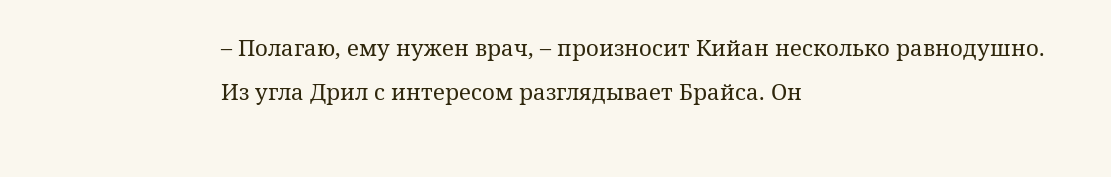– Полагаю, ему нужен врач, – произносит Кийан несколько равнодушно.
Из угла Дрил с интересом разглядывает Брайса. Он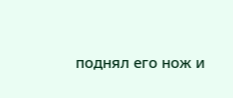поднял его нож и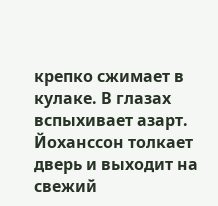крепко сжимает в кулаке. В глазах вспыхивает азарт.
Йоханссон толкает дверь и выходит на свежий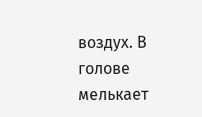воздух. В голове мелькает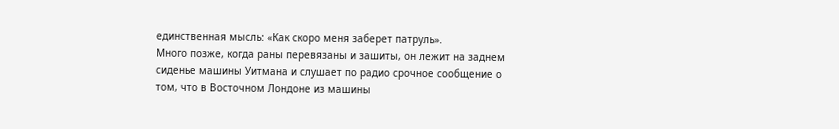единственная мысль: «Как скоро меня заберет патруль».
Много позже, когда раны перевязаны и зашиты, он лежит на заднем сиденье машины Уитмана и слушает по радио срочное сообщение о том, что в Восточном Лондоне из машины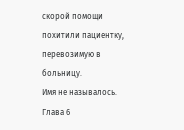скорой помощи похитили пациентку, перевозимую в больницу.
Имя не называлось.
Глава 6